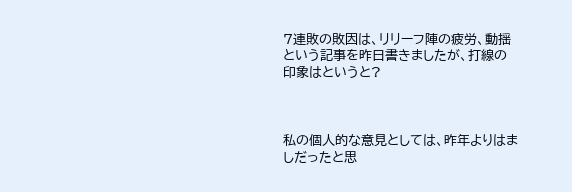7連敗の敗因は、リリーフ陣の疲労、動揺という記事を昨日書きましたが、打線の印象はというと?



私の個人的な意見としては、昨年よりはましだったと思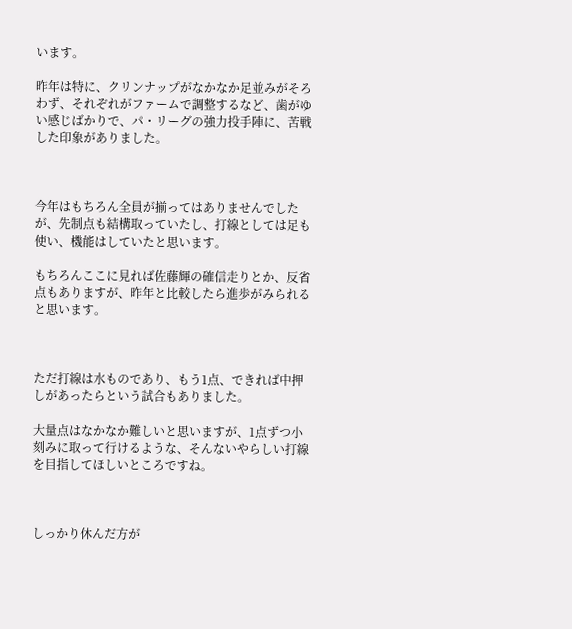います。

昨年は特に、クリンナップがなかなか足並みがそろわず、それぞれがファームで調整するなど、歯がゆい感じばかりで、パ・リーグの強力投手陣に、苦戦した印象がありました。



今年はもちろん全員が揃ってはありませんでしたが、先制点も結構取っていたし、打線としては足も使い、機能はしていたと思います。

もちろんここに見れば佐藤輝の確信走りとか、反省点もありますが、昨年と比較したら進歩がみられると思います。



ただ打線は水ものであり、もう1点、できれば中押しがあったらという試合もありました。

大量点はなかなか難しいと思いますが、1点ずつ小刻みに取って行けるような、そんないやらしい打線を目指してほしいところですね。



しっかり休んだ方が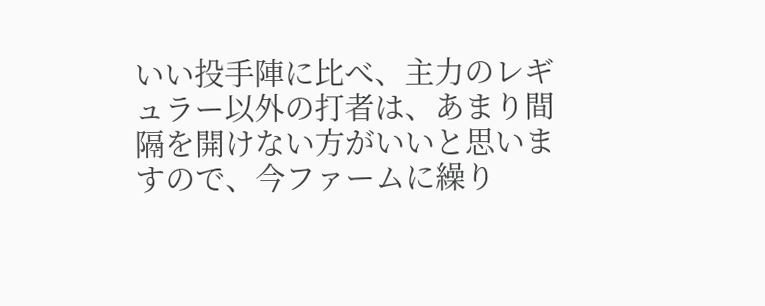いい投手陣に比べ、主力のレギュラー以外の打者は、あまり間隔を開けない方がいいと思いますので、今ファームに繰り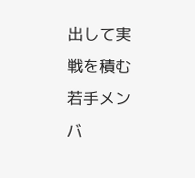出して実戦を積む若手メンバ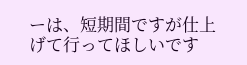ーは、短期間ですが仕上げて行ってほしいです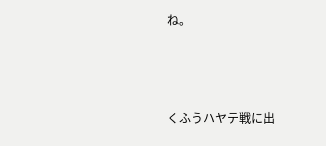ね。



くふうハヤテ戦に出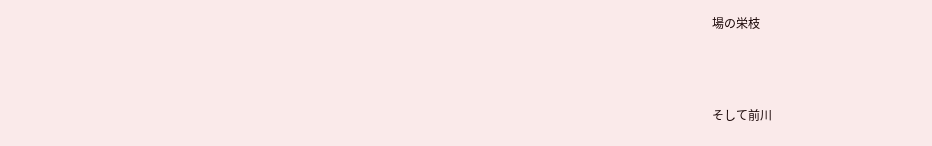場の栄枝



そして前川